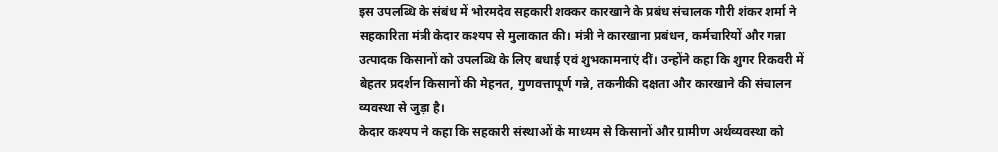इस उपलब्धि के संबंध में भोरमदेव सहकारी शक्कर कारखाने के प्रबंध संचालक गौरी शंकर शर्मा ने सहकारिता मंत्री केदार कश्यप से मुलाकात की। मंत्री ने कारखाना प्रबंधन, कर्मचारियों और गन्ना उत्पादक किसानों को उपलब्धि के लिए बधाई एवं शुभकामनाएं दीं। उन्होंने कहा कि शुगर रिकवरी में बेहतर प्रदर्शन किसानों की मेहनत, गुणवत्तापूर्ण गन्ने, तकनीकी दक्षता और कारखाने की संचालन व्यवस्था से जुड़ा है।
केदार कश्यप ने कहा कि सहकारी संस्थाओं के माध्यम से किसानों और ग्रामीण अर्थव्यवस्था को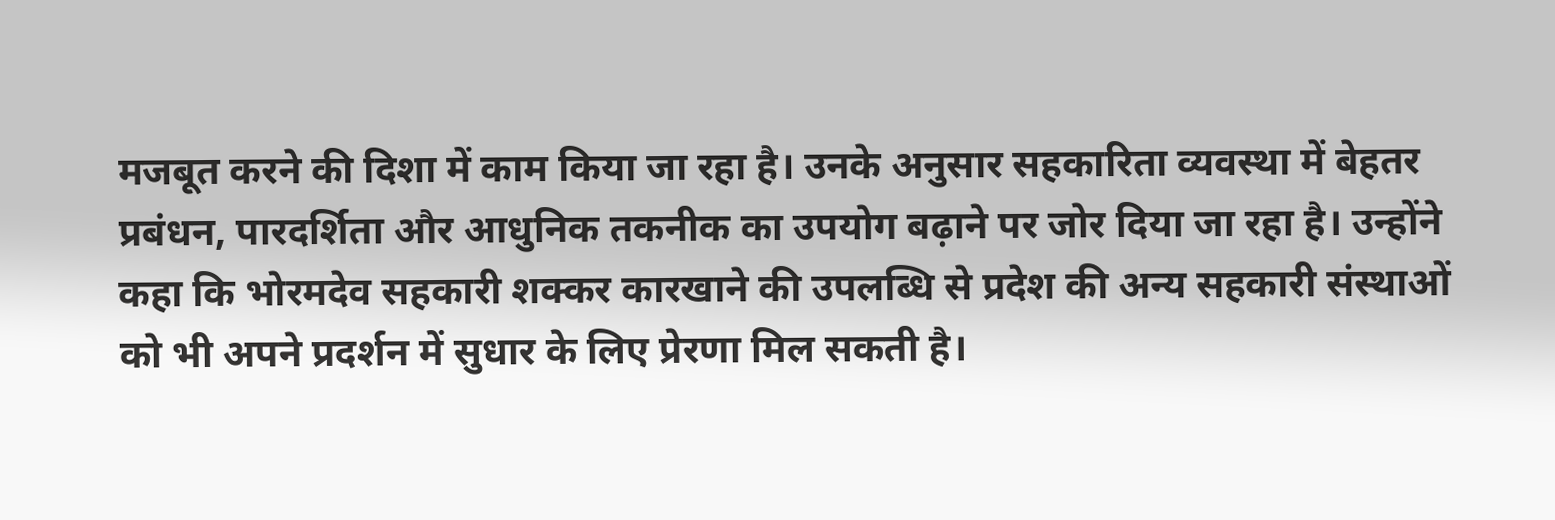मजबूत करने की दिशा में काम किया जा रहा है। उनके अनुसार सहकारिता व्यवस्था में बेहतर प्रबंधन, पारदर्शिता और आधुनिक तकनीक का उपयोग बढ़ाने पर जोर दिया जा रहा है। उन्होंने कहा कि भोरमदेव सहकारी शक्कर कारखाने की उपलब्धि से प्रदेश की अन्य सहकारी संस्थाओं को भी अपने प्रदर्शन में सुधार के लिए प्रेरणा मिल सकती है।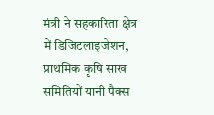मंत्री ने सहकारिता क्षेत्र में डिजिटलाइजेशन, प्राथमिक कृषि साख समितियों यानी पैक्स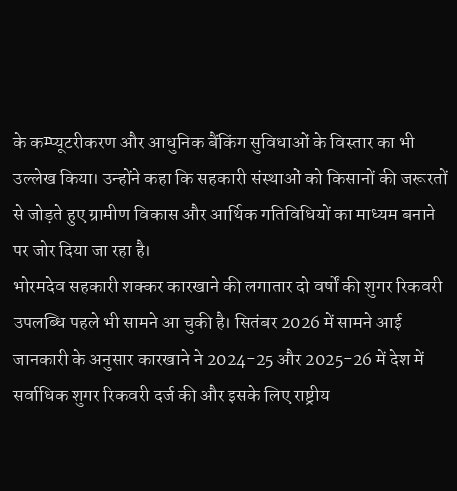के कम्प्यूटरीकरण और आधुनिक बैंकिंग सुविधाओं के विस्तार का भी उल्लेख किया। उन्होंने कहा कि सहकारी संस्थाओं को किसानों की जरूरतों से जोड़ते हुए ग्रामीण विकास और आर्थिक गतिविधियों का माध्यम बनाने पर जोर दिया जा रहा है।
भोरमदेव सहकारी शक्कर कारखाने की लगातार दो वर्षों की शुगर रिकवरी उपलब्धि पहले भी सामने आ चुकी है। सितंबर 2026 में सामने आई जानकारी के अनुसार कारखाने ने 2024-25 और 2025-26 में देश में सर्वाधिक शुगर रिकवरी दर्ज की और इसके लिए राष्ट्रीय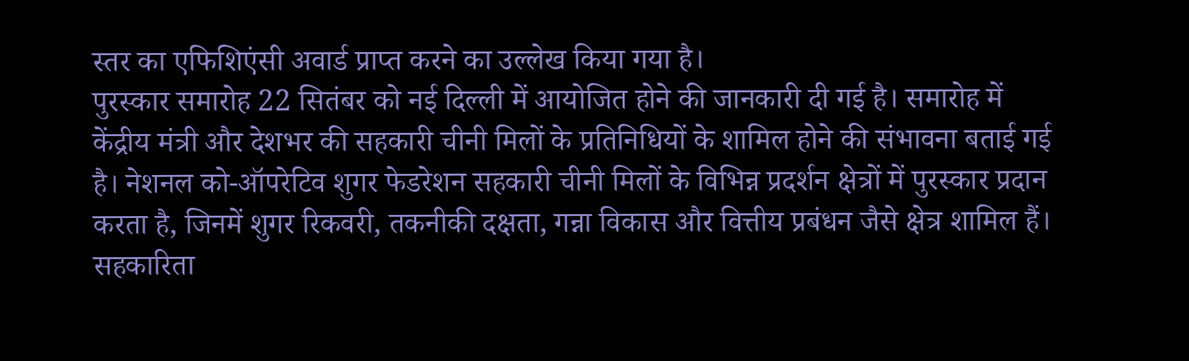स्तर का एफिशिएंसी अवार्ड प्राप्त करने का उल्लेख किया गया है।
पुरस्कार समारोह 22 सितंबर को नई दिल्ली में आयोजित होने की जानकारी दी गई है। समारोह में केंद्रीय मंत्री और देशभर की सहकारी चीनी मिलों के प्रतिनिधियों के शामिल होने की संभावना बताई गई है। नेशनल को-ऑपरेटिव शुगर फेडरेशन सहकारी चीनी मिलों के विभिन्न प्रदर्शन क्षेत्रों में पुरस्कार प्रदान करता है, जिनमें शुगर रिकवरी, तकनीकी दक्षता, गन्ना विकास और वित्तीय प्रबंधन जैसे क्षेत्र शामिल हैं।
सहकारिता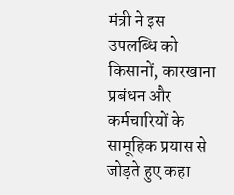मंत्री ने इस उपलब्धि को किसानों, कारखाना प्रबंधन और कर्मचारियों के सामूहिक प्रयास से जोड़ते हुए कहा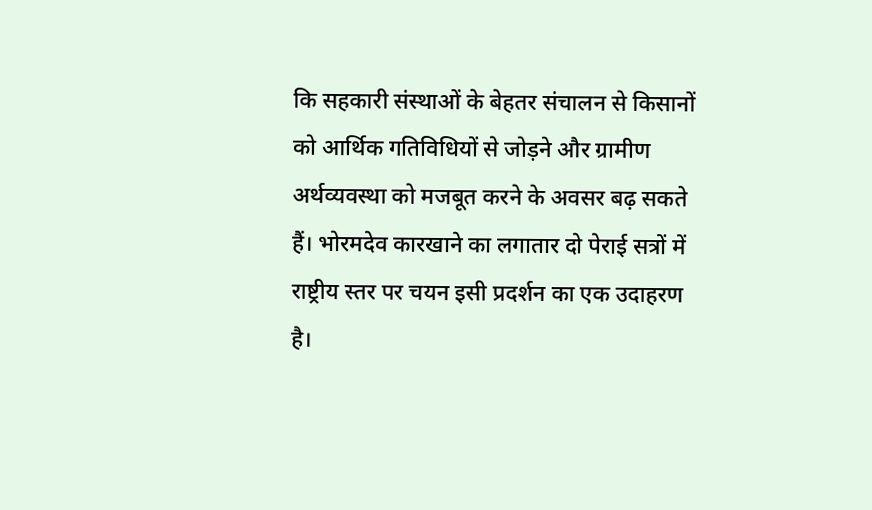कि सहकारी संस्थाओं के बेहतर संचालन से किसानों को आर्थिक गतिविधियों से जोड़ने और ग्रामीण अर्थव्यवस्था को मजबूत करने के अवसर बढ़ सकते हैं। भोरमदेव कारखाने का लगातार दो पेराई सत्रों में राष्ट्रीय स्तर पर चयन इसी प्रदर्शन का एक उदाहरण है।